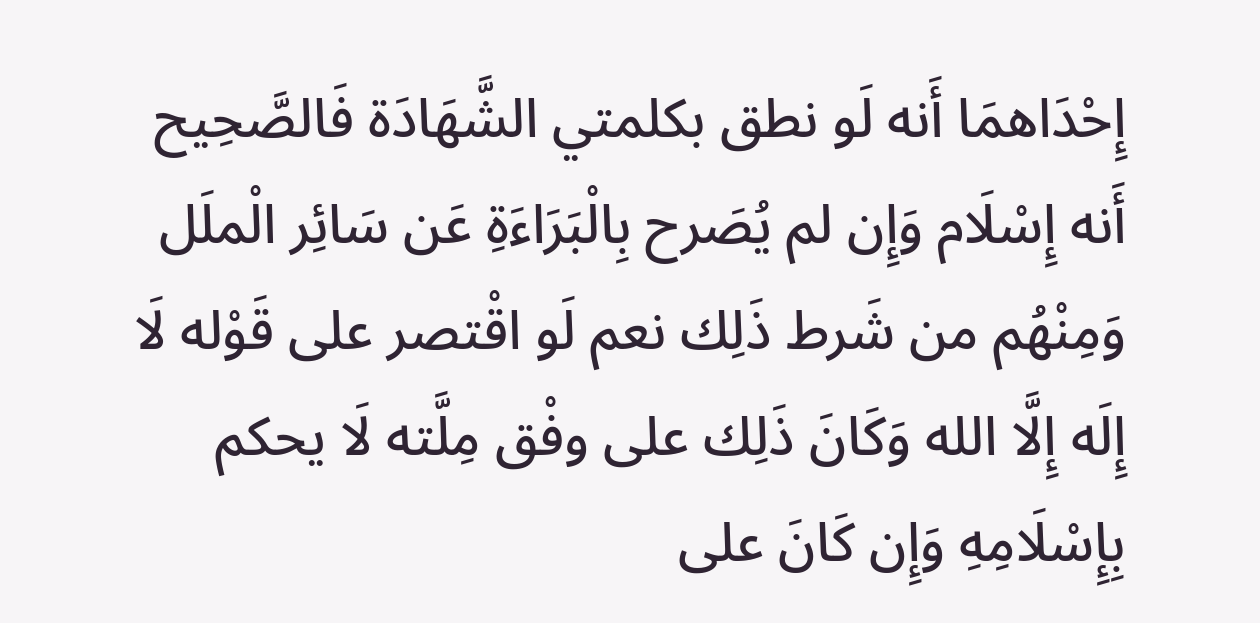إِحْدَاهمَا أَنه لَو نطق بكلمتي الشَّهَادَة فَالصَّحِيح أَنه إِسْلَام وَإِن لم يُصَرح بِالْبَرَاءَةِ عَن سَائِر الْملَل وَمِنْهُم من شَرط ذَلِك نعم لَو اقْتصر على قَوْله لَا إِلَه إِلَّا الله وَكَانَ ذَلِك على وفْق مِلَّته لَا يحكم بِإِسْلَامِهِ وَإِن كَانَ على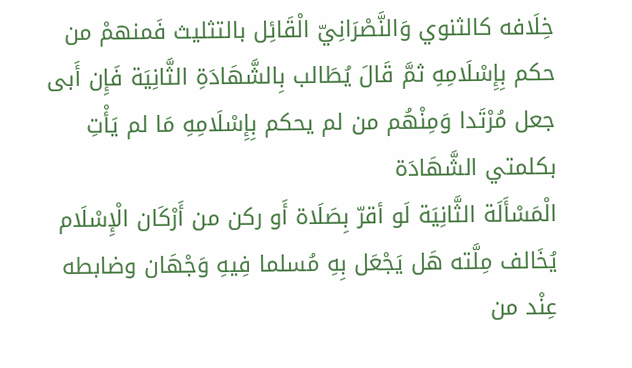خِلَافه كالثنوي وَالنَّصْرَانِيّ الْقَائِل بالتثليث فَمنهمْ من حكم بِإِسْلَامِهِ ثمَّ قَالَ يُطَالب بِالشَّهَادَةِ الثَّانِيَة فَإِن أَبى جعل مُرْتَدا وَمِنْهُم من لم يحكم بِإِسْلَامِهِ مَا لم يَأْتِ بكلمتي الشَّهَادَة
الْمَسْأَلَة الثَّانِيَة لَو أقرّ بِصَلَاة أَو ركن من أَرْكَان الْإِسْلَام يُخَالف مِلَّته هَل يَجْعَل بِهِ مُسلما فِيهِ وَجْهَان وضابطه عِنْد من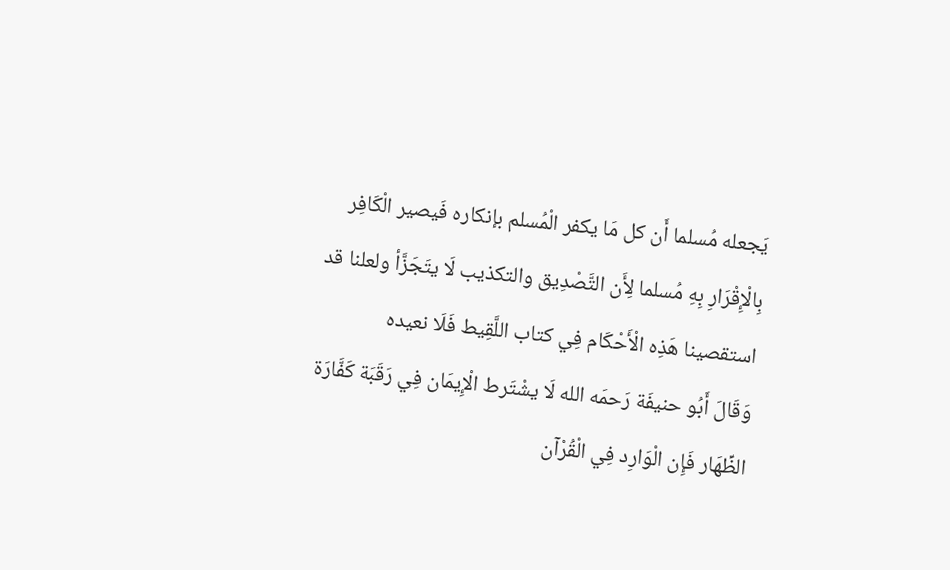يَجعله مُسلما أَن كل مَا يكفر الْمُسلم بإنكاره فَيصير الْكَافِر بِالْإِقْرَارِ بِهِ مُسلما لِأَن التَّصْدِيق والتكذيب لَا يتَجَزَّأ ولعلنا قد استقصينا هَذِه الْأَحْكَام فِي كتاب اللَّقِيط فَلَا نعيده
وَقَالَ أَبُو حنيفَة رَحمَه الله لَا يشْتَرط الْإِيمَان فِي رَقَبَة كَفَّارَة الظِّهَار فَإِن الْوَارِد فِي الْقُرْآن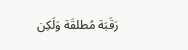رَقَبَة مُطلقَة وَلَكِن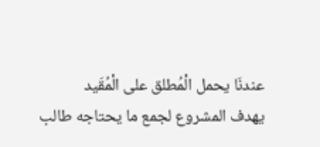عندنَا يحمل الْمُطلق على الْمُقَيد
يهدف المشروع لجمع ما يحتاجه طالب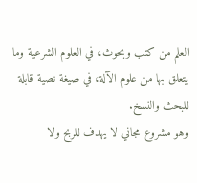العلم من كتب وبحوث، في العلوم الشرعية وما يتعلق بها من علوم الآلة، في صيغة نصية قابلة للبحث والنسخ.
وهو مشروع مجاني لا يهدف للربح ولا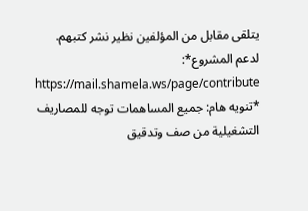يتلقى مقابل من المؤلفين نظير نشر كتبهم.
لدعم المشروع*: https://mail.shamela.ws/page/contribute
*تنويه هام: جميع المساهمات توجه للمصاريف التشغيلية من صف وتدقيق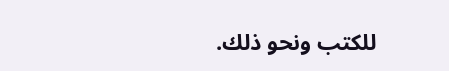للكتب ونحو ذلك.